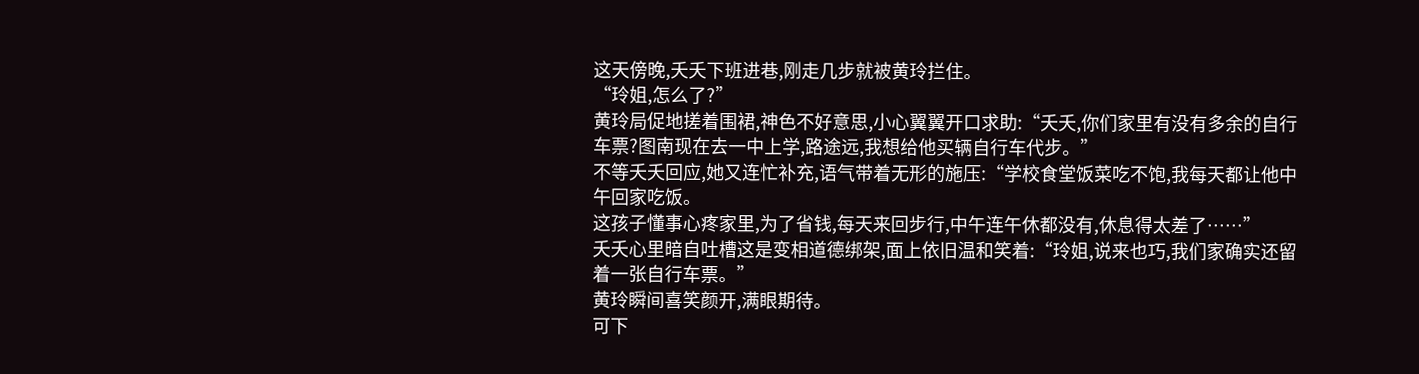这天傍晚,夭夭下班进巷,刚走几步就被黄玲拦住。
“玲姐,怎么了?”
黄玲局促地搓着围裙,神色不好意思,小心翼翼开口求助:“夭夭,你们家里有没有多余的自行车票?图南现在去一中上学,路途远,我想给他买辆自行车代步。”
不等夭夭回应,她又连忙补充,语气带着无形的施压:“学校食堂饭菜吃不饱,我每天都让他中午回家吃饭。
这孩子懂事心疼家里,为了省钱,每天来回步行,中午连午休都没有,休息得太差了……”
夭夭心里暗自吐槽这是变相道德绑架,面上依旧温和笑着:“玲姐,说来也巧,我们家确实还留着一张自行车票。”
黄玲瞬间喜笑颜开,满眼期待。
可下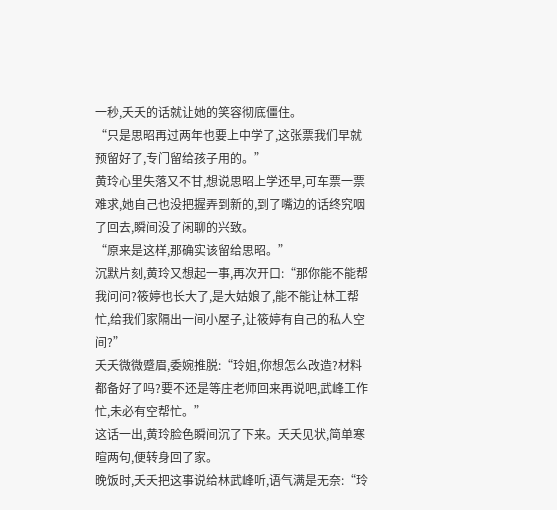一秒,夭夭的话就让她的笑容彻底僵住。
“只是思昭再过两年也要上中学了,这张票我们早就预留好了,专门留给孩子用的。”
黄玲心里失落又不甘,想说思昭上学还早,可车票一票难求,她自己也没把握弄到新的,到了嘴边的话终究咽了回去,瞬间没了闲聊的兴致。
“原来是这样,那确实该留给思昭。”
沉默片刻,黄玲又想起一事,再次开口:“那你能不能帮我问问?筱婷也长大了,是大姑娘了,能不能让林工帮忙,给我们家隔出一间小屋子,让筱婷有自己的私人空间?”
夭夭微微蹙眉,委婉推脱:“玲姐,你想怎么改造?材料都备好了吗?要不还是等庄老师回来再说吧,武峰工作忙,未必有空帮忙。”
这话一出,黄玲脸色瞬间沉了下来。夭夭见状,简单寒暄两句,便转身回了家。
晚饭时,夭夭把这事说给林武峰听,语气满是无奈:“玲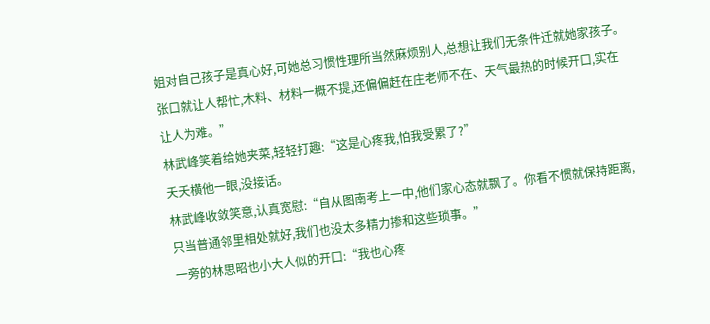姐对自己孩子是真心好,可她总习惯性理所当然麻烦别人,总想让我们无条件迁就她家孩子。
张口就让人帮忙,木料、材料一概不提,还偏偏赶在庄老师不在、天气最热的时候开口,实在让人为难。”
林武峰笑着给她夹菜,轻轻打趣:“这是心疼我,怕我受累了?”
夭夭横他一眼,没接话。
林武峰收敛笑意,认真宽慰:“自从图南考上一中,他们家心态就飘了。你看不惯就保持距离,只当普通邻里相处就好,我们也没太多精力掺和这些琐事。”
一旁的林思昭也小大人似的开口:“我也心疼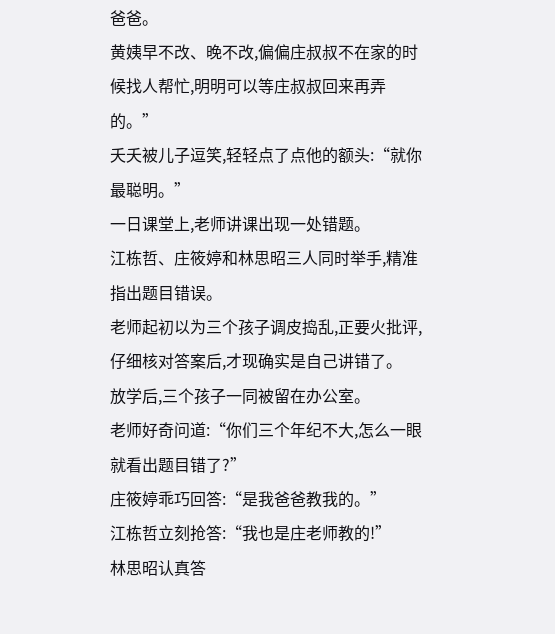爸爸。
黄姨早不改、晚不改,偏偏庄叔叔不在家的时候找人帮忙,明明可以等庄叔叔回来再弄的。”
夭夭被儿子逗笑,轻轻点了点他的额头:“就你最聪明。”
一日课堂上,老师讲课出现一处错题。
江栋哲、庄筱婷和林思昭三人同时举手,精准指出题目错误。
老师起初以为三个孩子调皮捣乱,正要火批评,仔细核对答案后,才现确实是自己讲错了。
放学后,三个孩子一同被留在办公室。
老师好奇问道:“你们三个年纪不大,怎么一眼就看出题目错了?”
庄筱婷乖巧回答:“是我爸爸教我的。”
江栋哲立刻抢答:“我也是庄老师教的!”
林思昭认真答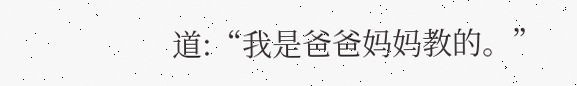道:“我是爸爸妈妈教的。”